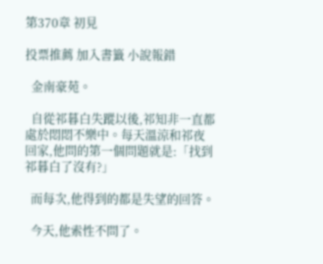第370章 初見

投票推薦 加入書籤 小說報錯

  金南豪苑。

  自從祁暮白失蹤以後,祁知非一直都處於悶悶不樂中。每天溫涼和祁夜回家,他問的第一個問題就是:「找到祁暮白了沒有?」

  而每次,他得到的都是失望的回答。

  今天,他索性不問了。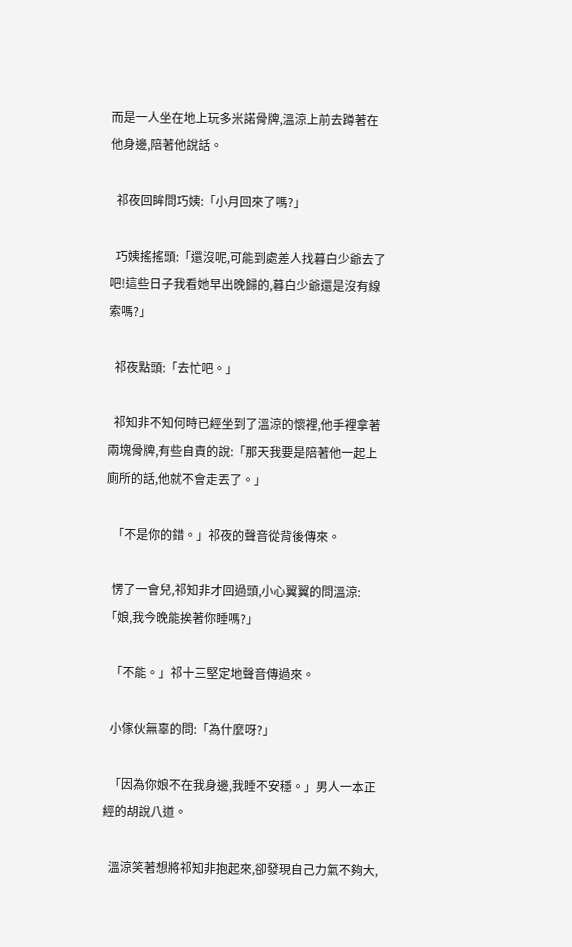而是一人坐在地上玩多米諾骨牌,溫涼上前去蹲著在他身邊,陪著他說話。

  祁夜回眸問巧姨:「小月回來了嗎?」

  巧姨搖搖頭:「還沒呢,可能到處差人找暮白少爺去了吧!這些日子我看她早出晚歸的,暮白少爺還是沒有線索嗎?」

  祁夜點頭:「去忙吧。」

  祁知非不知何時已經坐到了溫涼的懷裡,他手裡拿著兩塊骨牌,有些自責的說:「那天我要是陪著他一起上廁所的話,他就不會走丟了。」

  「不是你的錯。」祁夜的聲音從背後傳來。

  愣了一會兒,祁知非才回過頭,小心翼翼的問溫涼:「娘,我今晚能挨著你睡嗎?」

  「不能。」祁十三堅定地聲音傳過來。

  小傢伙無辜的問:「為什麼呀?」

  「因為你娘不在我身邊,我睡不安穩。」男人一本正經的胡說八道。

  溫涼笑著想將祁知非抱起來,卻發現自己力氣不夠大,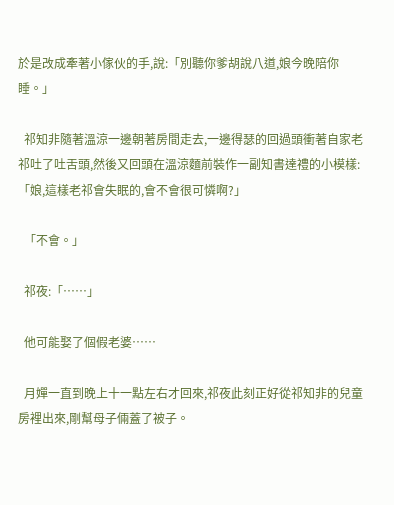於是改成牽著小傢伙的手,說:「別聽你爹胡說八道,娘今晚陪你睡。」

  祁知非隨著溫涼一邊朝著房間走去,一邊得瑟的回過頭衝著自家老祁吐了吐舌頭,然後又回頭在溫涼麵前裝作一副知書達禮的小模樣:「娘,這樣老祁會失眠的,會不會很可憐啊?」

  「不會。」

  祁夜:「……」

  他可能娶了個假老婆……

  月嬋一直到晚上十一點左右才回來,祁夜此刻正好從祁知非的兒童房裡出來,剛幫母子倆蓋了被子。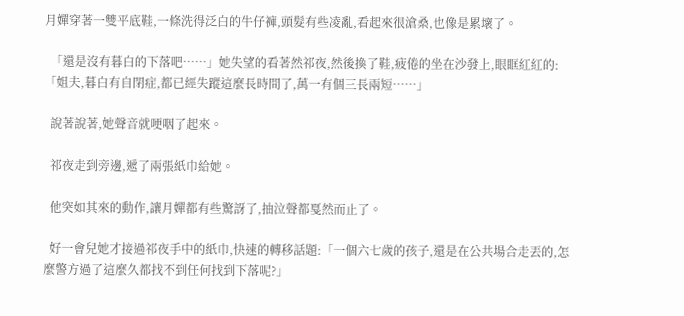月嬋穿著一雙平底鞋,一條洗得泛白的牛仔褲,頭髮有些凌亂,看起來很滄桑,也像是累壞了。

  「還是沒有暮白的下落吧……」她失望的看著然祁夜,然後換了鞋,疲倦的坐在沙發上,眼眶紅紅的:「姐夫,暮白有自閉症,都已經失蹤這麼長時間了,萬一有個三長兩短……」

  說著說著,她聲音就哽咽了起來。

  祁夜走到旁邊,遞了兩張紙巾給她。

  他突如其來的動作,讓月嬋都有些驚訝了,抽泣聲都戛然而止了。

  好一會兒她才接過祁夜手中的紙巾,快速的轉移話題:「一個六七歲的孩子,還是在公共場合走丟的,怎麼警方過了這麼久都找不到任何找到下落呢?」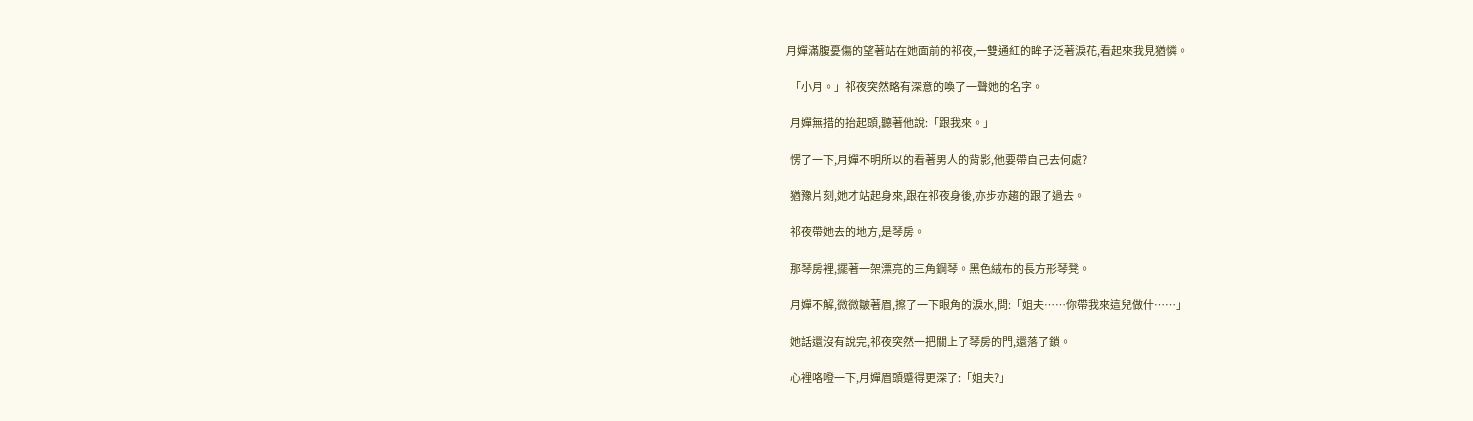月嬋滿腹憂傷的望著站在她面前的祁夜,一雙通紅的眸子泛著淚花,看起來我見猶憐。

  「小月。」祁夜突然略有深意的喚了一聲她的名字。

  月嬋無措的抬起頭,聽著他說:「跟我來。」

  愣了一下,月嬋不明所以的看著男人的背影,他要帶自己去何處?

  猶豫片刻,她才站起身來,跟在祁夜身後,亦步亦趨的跟了過去。

  祁夜帶她去的地方,是琴房。

  那琴房裡,擺著一架漂亮的三角鋼琴。黑色絨布的長方形琴凳。

  月嬋不解,微微皺著眉,擦了一下眼角的淚水,問:「姐夫……你帶我來這兒做什……」

  她話還沒有說完,祁夜突然一把關上了琴房的門,還落了鎖。

  心裡咯噔一下,月嬋眉頭蹙得更深了:「姐夫?」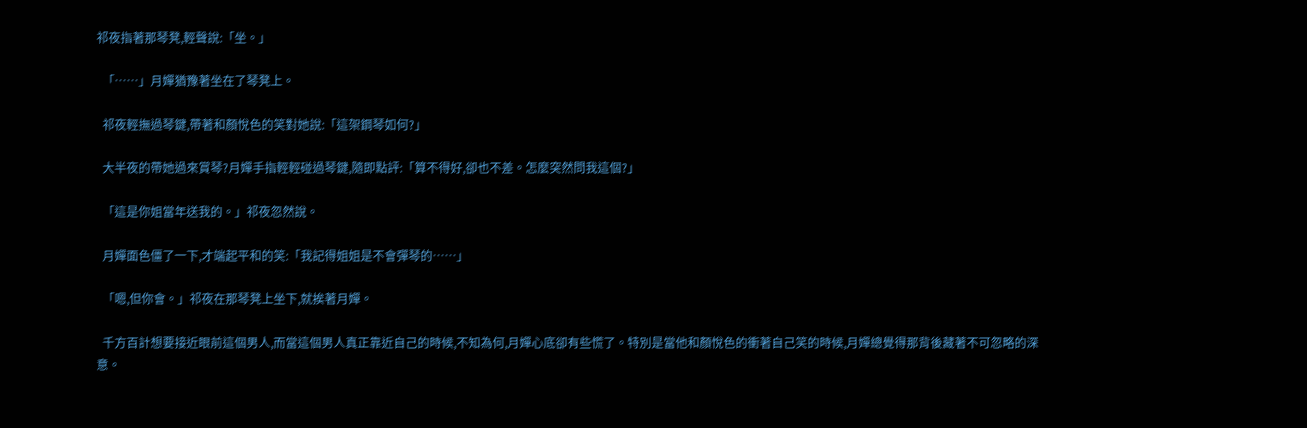祁夜指著那琴凳,輕聲說:「坐。」

  「……」月嬋猶豫著坐在了琴凳上。

  祁夜輕撫過琴鍵,帶著和顏悅色的笑對她說:「這架鋼琴如何?」

  大半夜的帶她過來賞琴?月嬋手指輕輕碰過琴鍵,隨即點評:「算不得好,卻也不差。怎麼突然問我這個?」

  「這是你姐當年送我的。」祁夜忽然說。

  月嬋面色僵了一下,才端起平和的笑:「我記得姐姐是不會彈琴的……」

  「嗯,但你會。」祁夜在那琴凳上坐下,就挨著月嬋。

  千方百計想要接近眼前這個男人,而當這個男人真正靠近自己的時候,不知為何,月嬋心底卻有些慌了。特別是當他和顏悅色的衝著自己笑的時候,月嬋總覺得那背後藏著不可忽略的深意。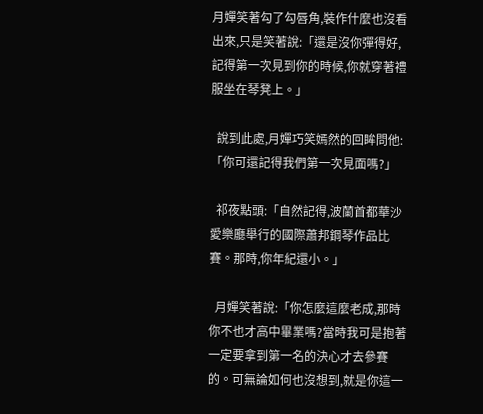月嬋笑著勾了勾唇角,裝作什麼也沒看出來,只是笑著說:「還是沒你彈得好,記得第一次見到你的時候,你就穿著禮服坐在琴凳上。」

  說到此處,月嬋巧笑嫣然的回眸問他:「你可還記得我們第一次見面嗎?」

  祁夜點頭:「自然記得,波蘭首都華沙愛樂廳舉行的國際蕭邦鋼琴作品比賽。那時,你年紀還小。」

  月嬋笑著說:「你怎麼這麼老成,那時你不也才高中畢業嗎?當時我可是抱著一定要拿到第一名的決心才去參賽的。可無論如何也沒想到,就是你這一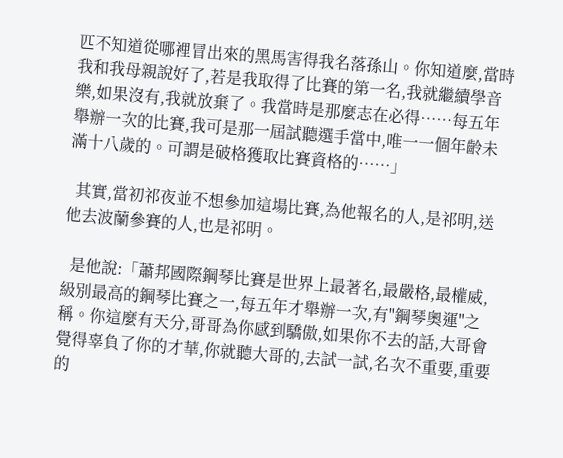匹不知道從哪裡冒出來的黑馬害得我名落孫山。你知道麼,當時我和我母親說好了,若是我取得了比賽的第一名,我就繼續學音樂,如果沒有,我就放棄了。我當時是那麼志在必得……每五年舉辦一次的比賽,我可是那一屆試聽選手當中,唯一一個年齡未滿十八歲的。可謂是破格獲取比賽資格的……」

  其實,當初祁夜並不想參加這場比賽,為他報名的人,是祁明,送他去波蘭參賽的人,也是祁明。

  是他說:「蕭邦國際鋼琴比賽是世界上最著名,最嚴格,最權威,級別最高的鋼琴比賽之一,每五年才舉辦一次,有"鋼琴奧運"之稱。你這麼有天分,哥哥為你感到驕傲,如果你不去的話,大哥會覺得辜負了你的才華,你就聽大哥的,去試一試,名次不重要,重要的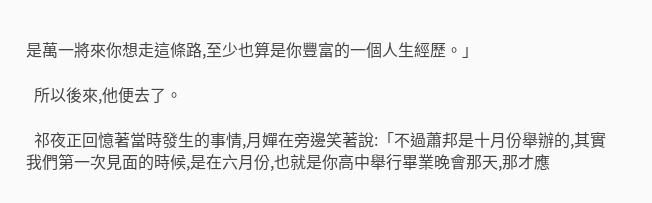是萬一將來你想走這條路,至少也算是你豐富的一個人生經歷。」

  所以後來,他便去了。

  祁夜正回憶著當時發生的事情,月嬋在旁邊笑著說:「不過蕭邦是十月份舉辦的,其實我們第一次見面的時候,是在六月份,也就是你高中舉行畢業晚會那天,那才應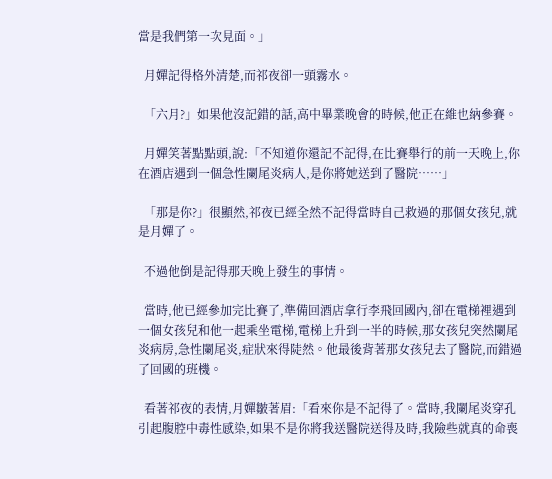當是我們第一次見面。」

  月嬋記得格外清楚,而祁夜卻一頭霧水。

  「六月?」如果他沒記錯的話,高中畢業晚會的時候,他正在維也納參賽。

  月嬋笑著點點頭,說:「不知道你還記不記得,在比賽舉行的前一天晚上,你在酒店遇到一個急性闌尾炎病人,是你將她送到了醫院……」

  「那是你?」很顯然,祁夜已經全然不記得當時自己救過的那個女孩兒,就是月嬋了。

  不過他倒是記得那天晚上發生的事情。

  當時,他已經參加完比賽了,準備回酒店拿行李飛回國內,卻在電梯裡遇到一個女孩兒和他一起乘坐電梯,電梯上升到一半的時候,那女孩兒突然闌尾炎病房,急性闌尾炎,症狀來得陡然。他最後背著那女孩兒去了醫院,而錯過了回國的班機。

  看著祁夜的表情,月嬋皺著眉:「看來你是不記得了。當時,我闌尾炎穿孔引起腹腔中毒性感染,如果不是你將我送醫院送得及時,我險些就真的命喪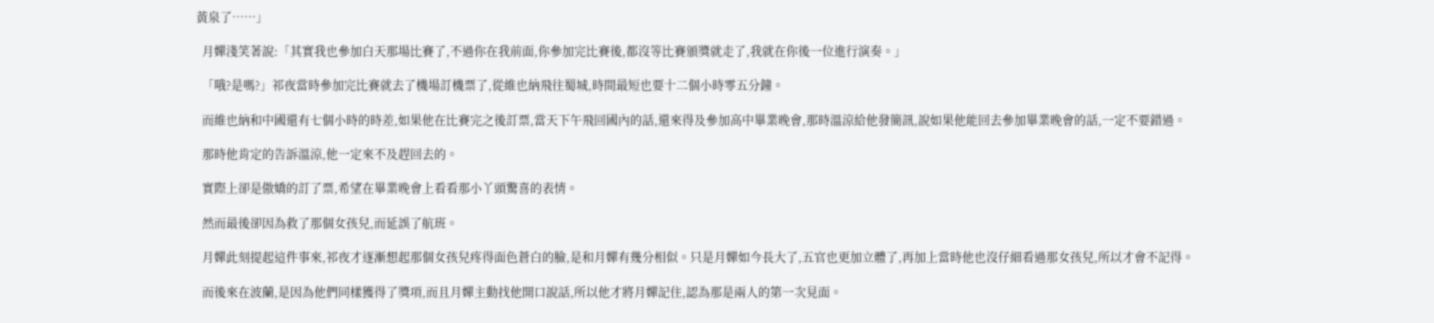黃泉了……」

  月嬋淺笑著說:「其實我也參加白天那場比賽了,不過你在我前面,你參加完比賽後,都沒等比賽頒獎就走了,我就在你後一位進行演奏。」

  「哦?是嗎?」祁夜當時參加完比賽就去了機場訂機票了,從維也納飛往蜀城,時間最短也要十二個小時零五分鐘。

  而維也納和中國還有七個小時的時差,如果他在比賽完之後訂票,當天下午飛回國內的話,還來得及參加高中畢業晚會,那時溫涼給他發簡訊,說如果他能回去參加畢業晚會的話,一定不要錯過。

  那時他肯定的告訴溫涼,他一定來不及趕回去的。

  實際上卻是傲嬌的訂了票,希望在畢業晚會上看看那小丫頭驚喜的表情。

  然而最後卻因為救了那個女孩兒,而延誤了航班。

  月嬋此刻提起這件事來,祁夜才逐漸想起那個女孩兒疼得面色蒼白的臉,是和月嬋有幾分相似。只是月嬋如今長大了,五官也更加立體了,再加上當時他也沒仔細看過那女孩兒,所以才會不記得。

  而後來在波蘭,是因為他們同樣獲得了獎項,而且月嬋主動找他開口說話,所以他才將月嬋記住,認為那是兩人的第一次見面。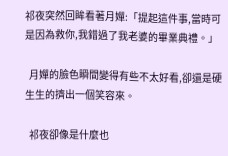祁夜突然回眸看著月嬋:「提起這件事,當時可是因為救你,我錯過了我老婆的畢業典禮。」

  月嬋的臉色瞬間變得有些不太好看,卻還是硬生生的擠出一個笑容來。

  祁夜卻像是什麼也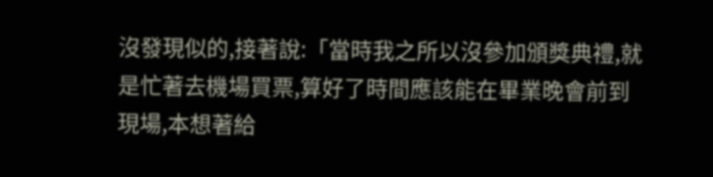沒發現似的,接著說:「當時我之所以沒參加頒獎典禮,就是忙著去機場買票,算好了時間應該能在畢業晚會前到現場,本想著給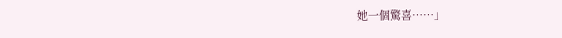她一個驚喜……」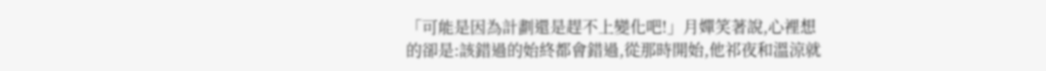「可能是因為計劃還是趕不上變化吧!」月嬋笑著說,心裡想的卻是:該錯過的始終都會錯過,從那時開始,他祁夜和溫涼就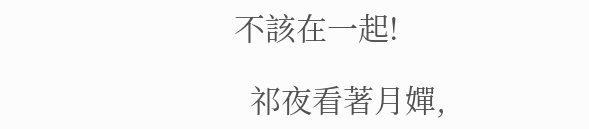不該在一起!

  祁夜看著月嬋,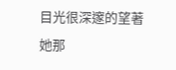目光很深邃的望著她那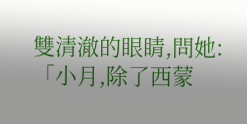雙清澈的眼睛,問她:「小月,除了西蒙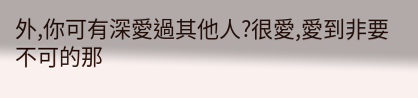外,你可有深愛過其他人?很愛,愛到非要不可的那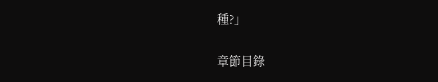種?」

章節目錄